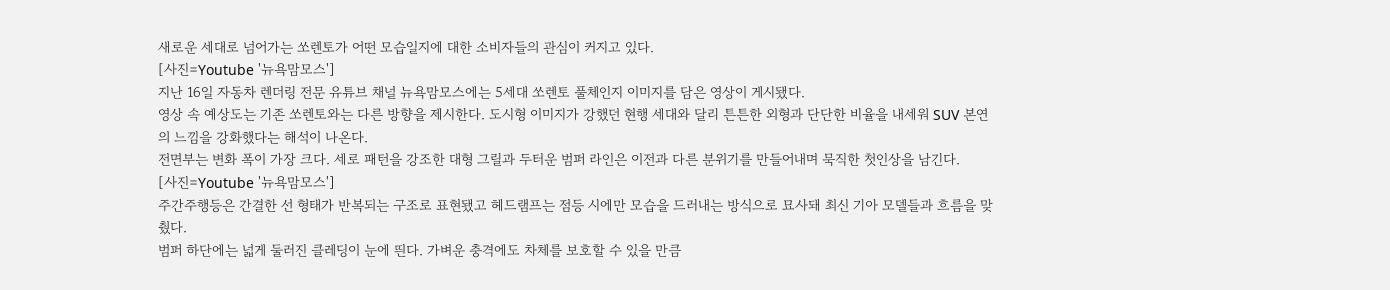새로운 세대로 넘어가는 쏘렌토가 어떤 모습일지에 대한 소비자들의 관심이 커지고 있다.
[사진=Youtube '뉴욕맘모스']
지난 16일 자동차 렌더링 전문 유튜브 채널 뉴욕맘모스에는 5세대 쏘렌토 풀체인지 이미지를 담은 영상이 게시됐다.
영상 속 예상도는 기존 쏘렌토와는 다른 방향을 제시한다. 도시형 이미지가 강했던 현행 세대와 달리 튼튼한 외형과 단단한 비율을 내세워 SUV 본연의 느낌을 강화했다는 해석이 나온다.
전면부는 변화 폭이 가장 크다. 세로 패턴을 강조한 대형 그릴과 두터운 범퍼 라인은 이전과 다른 분위기를 만들어내며 묵직한 첫인상을 남긴다.
[사진=Youtube '뉴욕맘모스']
주간주행등은 간결한 선 형태가 반복되는 구조로 표현됐고 헤드램프는 점등 시에만 모습을 드러내는 방식으로 묘사돼 최신 기아 모델들과 흐름을 맞췄다.
범퍼 하단에는 넓게 둘러진 클레딩이 눈에 띈다. 가벼운 충격에도 차체를 보호할 수 있을 만큼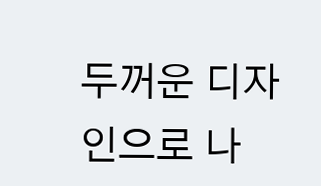두꺼운 디자인으로 나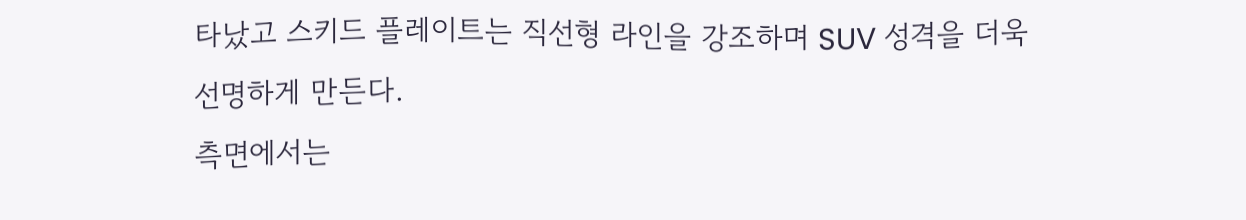타났고 스키드 플레이트는 직선형 라인을 강조하며 SUV 성격을 더욱 선명하게 만든다.
측면에서는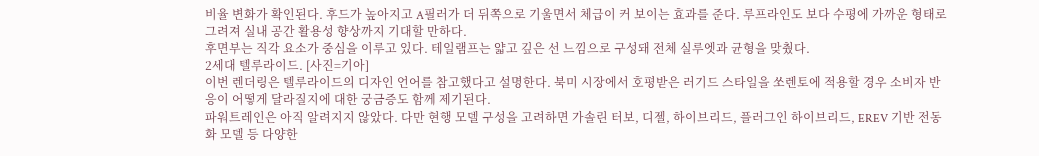비율 변화가 확인된다. 후드가 높아지고 A필러가 더 뒤쪽으로 기울면서 체급이 커 보이는 효과를 준다. 루프라인도 보다 수평에 가까운 형태로 그려져 실내 공간 활용성 향상까지 기대할 만하다.
후면부는 직각 요소가 중심을 이루고 있다. 테일램프는 얇고 깊은 선 느낌으로 구성돼 전체 실루엣과 균형을 맞췄다.
2세대 텔루라이드. [사진=기아]
이번 렌더링은 텔루라이드의 디자인 언어를 참고했다고 설명한다. 북미 시장에서 호평받은 러기드 스타일을 쏘렌토에 적용할 경우 소비자 반응이 어떻게 달라질지에 대한 궁금증도 함께 제기된다.
파워트레인은 아직 알려지지 않았다. 다만 현행 모델 구성을 고려하면 가솔린 터보, 디젤, 하이브리드, 플러그인 하이브리드, EREV 기반 전동화 모델 등 다양한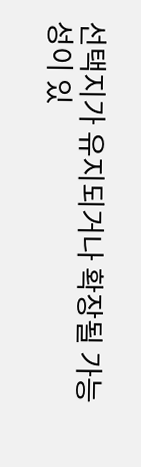선택지가 유지되거나 확장될 가능성이 있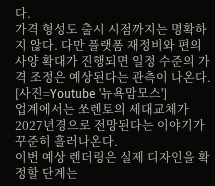다.
가격 형성도 출시 시점까지는 명확하지 않다. 다만 플랫폼 재정비와 편의 사양 확대가 진행되면 일정 수준의 가격 조정은 예상된다는 관측이 나온다.
[사진=Youtube '뉴욕맘모스']
업계에서는 쏘렌토의 세대교체가 2027년경으로 전망된다는 이야기가 꾸준히 흘러나온다.
이번 예상 렌더링은 실제 디자인을 확정할 단계는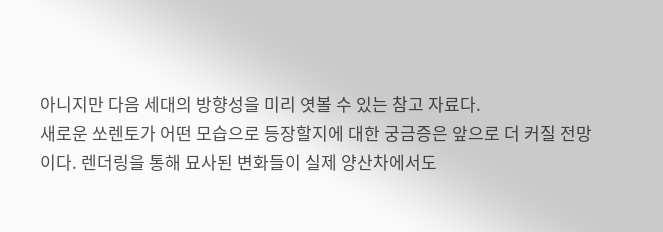아니지만 다음 세대의 방향성을 미리 엿볼 수 있는 참고 자료다.
새로운 쏘렌토가 어떤 모습으로 등장할지에 대한 궁금증은 앞으로 더 커질 전망이다. 렌더링을 통해 묘사된 변화들이 실제 양산차에서도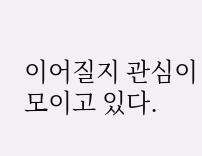이어질지 관심이 모이고 있다.